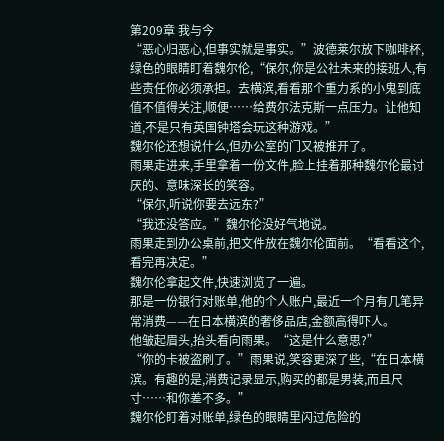第209章 我与今
“恶心归恶心,但事实就是事实。”波德莱尔放下咖啡杯,绿色的眼睛盯着魏尔伦,“保尔,你是公社未来的接班人,有些责任你必须承担。去横滨,看看那个重力系的小鬼到底值不值得关注,顺便……给费尔法克斯一点压力。让他知道,不是只有英国钟塔会玩这种游戏。”
魏尔伦还想说什么,但办公室的门又被推开了。
雨果走进来,手里拿着一份文件,脸上挂着那种魏尔伦最讨厌的、意味深长的笑容。
“保尔,听说你要去远东?”
“我还没答应。”魏尔伦没好气地说。
雨果走到办公桌前,把文件放在魏尔伦面前。“看看这个,看完再决定。”
魏尔伦拿起文件,快速浏览了一遍。
那是一份银行对账单,他的个人账户,最近一个月有几笔异常消费——在日本横滨的奢侈品店,金额高得吓人。
他皱起眉头,抬头看向雨果。“这是什么意思?”
“你的卡被盗刷了。”雨果说,笑容更深了些,“在日本横滨。有趣的是,消费记录显示,购买的都是男装,而且尺寸……和你差不多。”
魏尔伦盯着对账单,绿色的眼睛里闪过危险的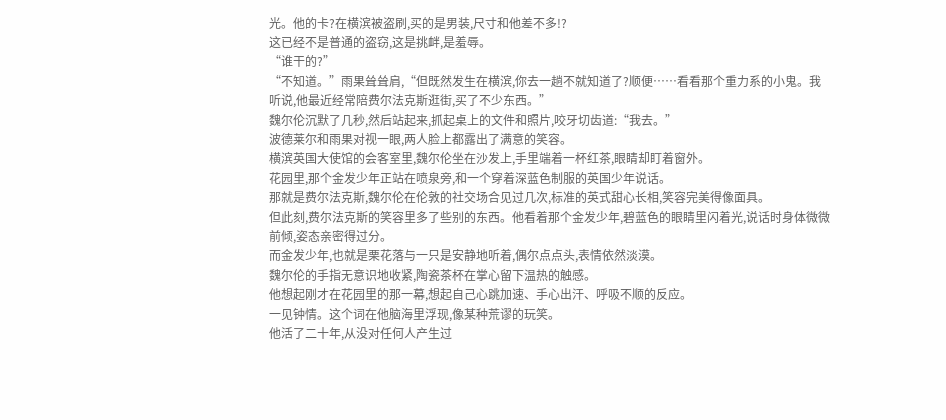光。他的卡?在横滨被盗刷,买的是男装,尺寸和他差不多!?
这已经不是普通的盗窃,这是挑衅,是羞辱。
“谁干的?”
“不知道。”雨果耸耸肩,“但既然发生在横滨,你去一趟不就知道了?顺便……看看那个重力系的小鬼。我听说,他最近经常陪费尔法克斯逛街,买了不少东西。”
魏尔伦沉默了几秒,然后站起来,抓起桌上的文件和照片,咬牙切齿道:“我去。”
波德莱尔和雨果对视一眼,两人脸上都露出了满意的笑容。
横滨英国大使馆的会客室里,魏尔伦坐在沙发上,手里端着一杯红茶,眼睛却盯着窗外。
花园里,那个金发少年正站在喷泉旁,和一个穿着深蓝色制服的英国少年说话。
那就是费尔法克斯,魏尔伦在伦敦的社交场合见过几次,标准的英式甜心长相,笑容完美得像面具。
但此刻,费尔法克斯的笑容里多了些别的东西。他看着那个金发少年,碧蓝色的眼睛里闪着光,说话时身体微微前倾,姿态亲密得过分。
而金发少年,也就是栗花落与一只是安静地听着,偶尔点点头,表情依然淡漠。
魏尔伦的手指无意识地收紧,陶瓷茶杯在掌心留下温热的触感。
他想起刚才在花园里的那一幕,想起自己心跳加速、手心出汗、呼吸不顺的反应。
一见钟情。这个词在他脑海里浮现,像某种荒谬的玩笑。
他活了二十年,从没对任何人产生过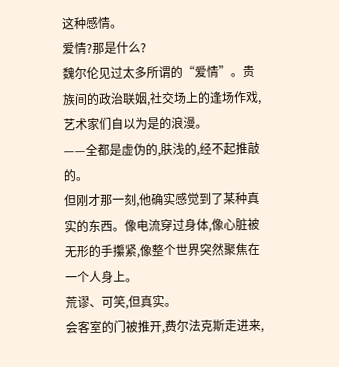这种感情。
爱情?那是什么?
魏尔伦见过太多所谓的“爱情”。贵族间的政治联姻,社交场上的逢场作戏,艺术家们自以为是的浪漫。
——全都是虚伪的,肤浅的,经不起推敲的。
但刚才那一刻,他确实感觉到了某种真实的东西。像电流穿过身体,像心脏被无形的手攥紧,像整个世界突然聚焦在一个人身上。
荒谬、可笑,但真实。
会客室的门被推开,费尔法克斯走进来,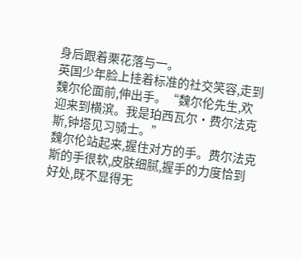身后跟着栗花落与一。
英国少年脸上挂着标准的社交笑容,走到魏尔伦面前,伸出手。“魏尔伦先生,欢迎来到横滨。我是珀西瓦尔·费尔法克斯,钟塔见习骑士。”
魏尔伦站起来,握住对方的手。费尔法克斯的手很软,皮肤细腻,握手的力度恰到好处,既不显得无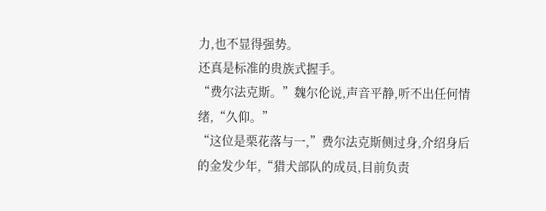力,也不显得强势。
还真是标准的贵族式握手。
“费尔法克斯。”魏尔伦说,声音平静,听不出任何情绪,“久仰。”
“这位是栗花落与一,”费尔法克斯侧过身,介绍身后的金发少年,“猎犬部队的成员,目前负责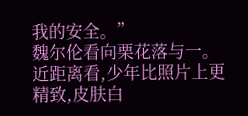我的安全。”
魏尔伦看向栗花落与一。
近距离看,少年比照片上更精致,皮肤白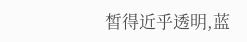皙得近乎透明,蓝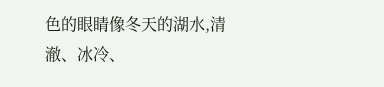色的眼睛像冬天的湖水,清澈、冰冷、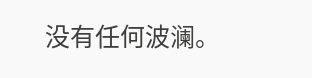没有任何波澜。